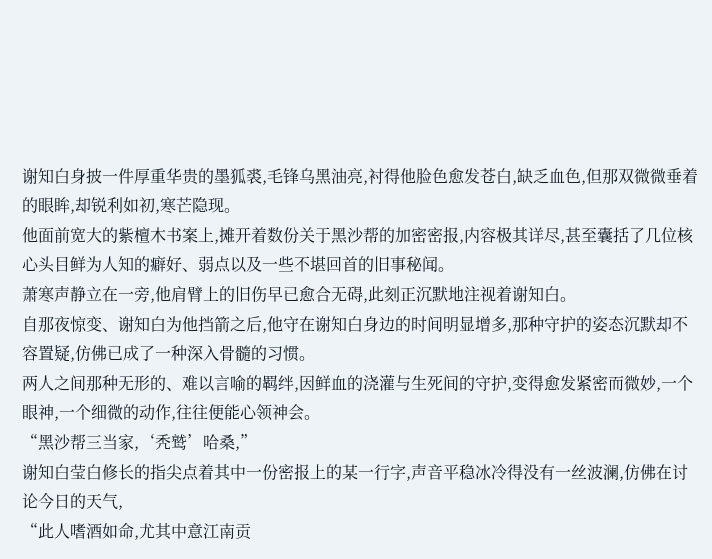谢知白身披一件厚重华贵的墨狐裘,毛锋乌黑油亮,衬得他脸色愈发苍白,缺乏血色,但那双微微垂着的眼眸,却锐利如初,寒芒隐现。
他面前宽大的紫檀木书案上,摊开着数份关于黑沙帮的加密密报,内容极其详尽,甚至囊括了几位核心头目鲜为人知的癖好、弱点以及一些不堪回首的旧事秘闻。
萧寒声静立在一旁,他肩臂上的旧伤早已愈合无碍,此刻正沉默地注视着谢知白。
自那夜惊变、谢知白为他挡箭之后,他守在谢知白身边的时间明显增多,那种守护的姿态沉默却不容置疑,仿佛已成了一种深入骨髓的习惯。
两人之间那种无形的、难以言喻的羁绊,因鲜血的浇灌与生死间的守护,变得愈发紧密而微妙,一个眼神,一个细微的动作,往往便能心领神会。
“黑沙帮三当家,‘秃鹫’哈桑,”
谢知白莹白修长的指尖点着其中一份密报上的某一行字,声音平稳冰冷得没有一丝波澜,仿佛在讨论今日的天气,
“此人嗜酒如命,尤其中意江南贡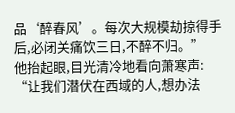品‘醉春风’。每次大规模劫掠得手后,必闭关痛饮三日,不醉不归。”
他抬起眼,目光清冷地看向萧寒声:
“让我们潜伏在西域的人,想办法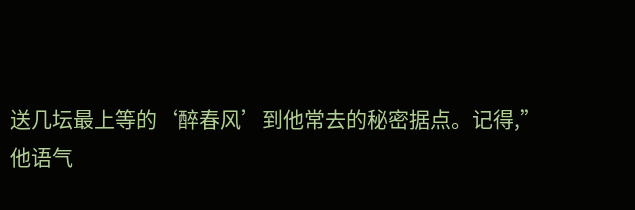送几坛最上等的‘醉春风’到他常去的秘密据点。记得,”
他语气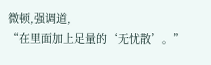微顿,强调道,
“在里面加上足量的‘无忧散’。”